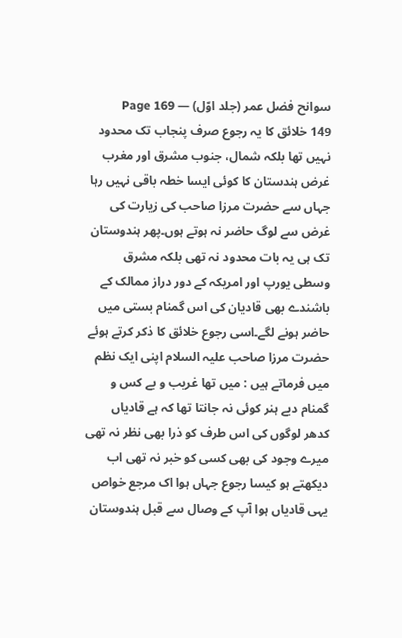سوانح فضل عمر (جلد اوّل) — Page 169
149 خلائق کا یہ رجوع صرف پنجاب تک محدود نہیں تھا بلکہ شمال، جنوب مشرق اور مغرب غرض ہندستان کا کوئی ایسا خطہ باقی نہیں رہا جہاں سے حضرت مرزا صاحب کی زیارت کی غرض سے لوگ حاضر نہ ہوتے ہوں۔پھر ہندوستان تک ہی یہ بات محدود نہ تھی بلکہ مشرق وسطی یورپ اور امریکہ کے دور دراز ممالک کے باشندے بھی قادیان کی اس گمنام بستی میں حاضر ہونے لگے۔اسی رجوع خلائق کا ذکر کرتے ہوئے حضرت مرزا صاحب علیہ السلام اپنی ایک نظم میں فرماتے ہیں : میں تھا غریب و بے کس و گمنام دبے ہنر کوئی نہ جانتا تھا کہ ہے قادیاں کدھر لوگوں کی اس طرف کو ذرا بھی نظر نہ تھی میرے وجود کی بھی کسی کو خبر نہ تھی اب دیکھتے ہو کیسا رجوع جہاں ہوا اک مرجع خواص یہی قادیاں ہوا آپ کے وصال سے قبل ہندوستان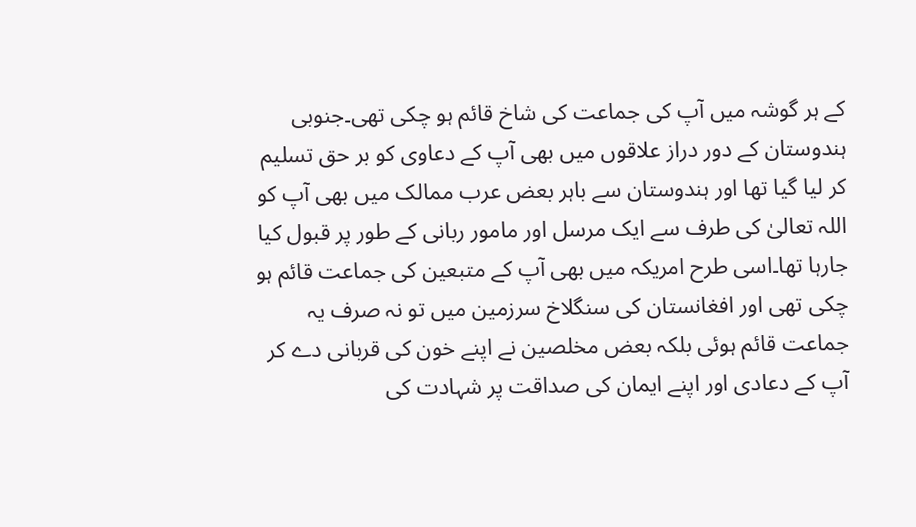کے ہر گوشہ میں آپ کی جماعت کی شاخ قائم ہو چکی تھی۔جنوبی ہندوستان کے دور دراز علاقوں میں بھی آپ کے دعاوی کو بر حق تسلیم کر لیا گیا تھا اور ہندوستان سے باہر بعض عرب ممالک میں بھی آپ کو اللہ تعالیٰ کی طرف سے ایک مرسل اور مامور ربانی کے طور پر قبول کیا جارہا تھا۔اسی طرح امریکہ میں بھی آپ کے متبعین کی جماعت قائم ہو چکی تھی اور افغانستان کی سنگلاخ سرزمین میں تو نہ صرف یہ جماعت قائم ہوئی بلکہ بعض مخلصین نے اپنے خون کی قربانی دے کر آپ کے دعادی اور اپنے ایمان کی صداقت پر شہادت کی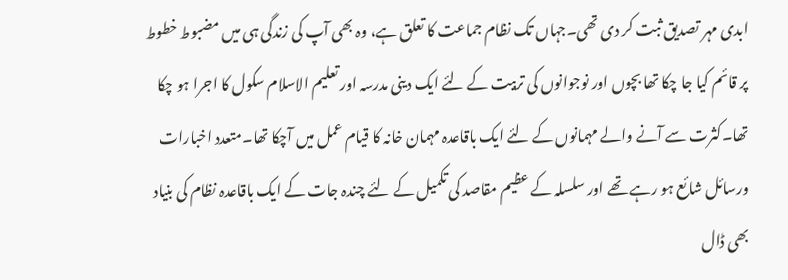ابدی مہر تصدیق ثبت کر دی تھی۔جہاں تک نظام جماعت کا تعلق ہے، وہ بھی آپ کی زندگی ہی میں مضبوط خطوط پر قائم کیا جا چکا تھا بچوں اور نوجوانوں کی تربیت کے لئے ایک دینی مدرسہ اور تعلیم الاسلام سکول کا اجرا ہو چکا تھا۔کثرت سے آنے والے مہمانوں کے لئے ایک باقاعدہ مہمان خانہ کا قیام عمل میں آچکا تھا۔متعدد اخبارات ورسائل شائع ہو رہے تھے اور سلسلہ کے عظیم مقاصد کی تکمیل کے لئے چندہ جات کے ایک باقاعدہ نظام کی بنیاد بھی ڈال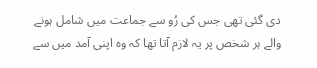دی گئی تھی جس کی رُو سے جماعت میں شامل ہونے والے ہر شخص پر یہ لازم آتا تھا کہ وہ اپنی آمد میں سے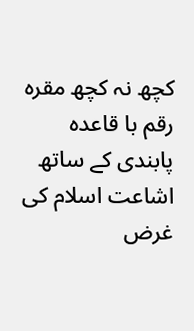کچھ نہ کچھ مقرہ رقم با قاعدہ پابندی کے ساتھ اشاعت اسلام کی غرض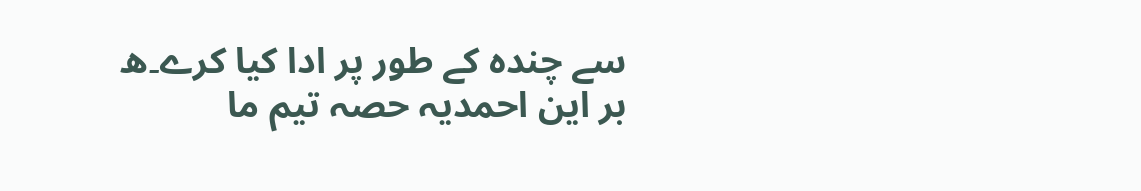سے چندہ کے طور پر ادا کیا کرے۔ه بر این احمدیہ حصہ تیم ما